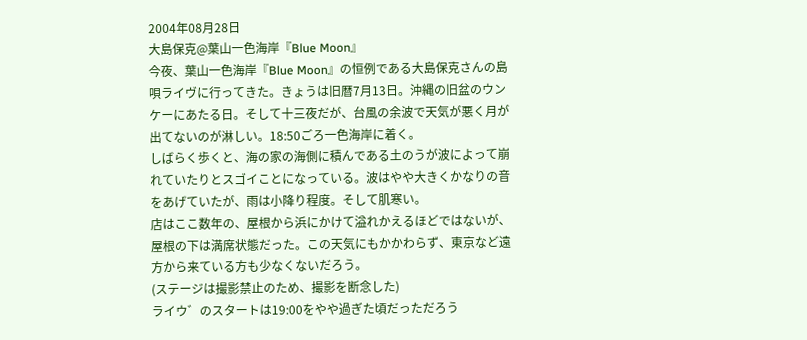2004年08月28日
大島保克@葉山一色海岸『Blue Moon』
今夜、葉山一色海岸『Blue Moon』の恒例である大島保克さんの島唄ライヴに行ってきた。きょうは旧暦7月13日。沖縄の旧盆のウンケーにあたる日。そして十三夜だが、台風の余波で天気が悪く月が出てないのが淋しい。18:50ごろ一色海岸に着く。
しばらく歩くと、海の家の海側に積んである土のうが波によって崩れていたりとスゴイことになっている。波はやや大きくかなりの音をあげていたが、雨は小降り程度。そして肌寒い。
店はここ数年の、屋根から浜にかけて溢れかえるほどではないが、屋根の下は満席状態だった。この天気にもかかわらず、東京など遠方から来ている方も少なくないだろう。
(ステージは撮影禁止のため、撮影を断念した)
ライウ゛のスタートは19:00をやや過ぎた頃だっただろう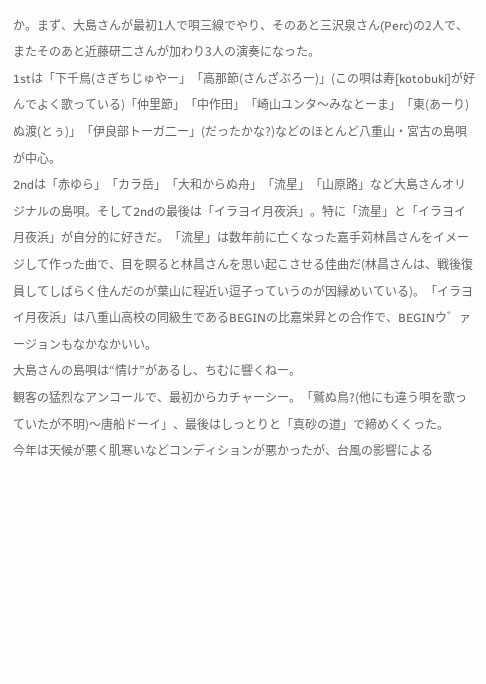か。まず、大島さんが最初1人で唄三線でやり、そのあと三沢泉さん(Perc)の2人で、またそのあと近藤研二さんが加わり3人の演奏になった。
1stは「下千鳥(さぎちじゅやー」「高那節(さんざぶろー)」(この唄は寿[kotobuki]が好んでよく歌っている)「仲里節」「中作田」「崎山ユンタ〜みなとーま」「東(あーり)ぬ渡(とぅ)」「伊良部トーガ二ー」(だったかな?)などのほとんど八重山・宮古の島唄が中心。
2ndは「赤ゆら」「カラ岳」「大和からぬ舟」「流星」「山原路」など大島さんオリジナルの島唄。そして2ndの最後は「イラヨイ月夜浜」。特に「流星」と「イラヨイ月夜浜」が自分的に好きだ。「流星」は数年前に亡くなった嘉手苅林昌さんをイメージして作った曲で、目を瞑ると林昌さんを思い起こさせる佳曲だ(林昌さんは、戦後復員してしばらく住んだのが葉山に程近い逗子っていうのが因縁めいている)。「イラヨイ月夜浜」は八重山高校の同級生であるBEGINの比嘉栄昇との合作で、BEGINウ゛ァージョンもなかなかいい。
大島さんの島唄は“情け”があるし、ちむに響くねー。
観客の猛烈なアンコールで、最初からカチャーシー。「鷲ぬ鳥?(他にも違う唄を歌っていたが不明)〜唐船ドーイ」、最後はしっとりと「真砂の道」で締めくくった。
今年は天候が悪く肌寒いなどコンディションが悪かったが、台風の影響による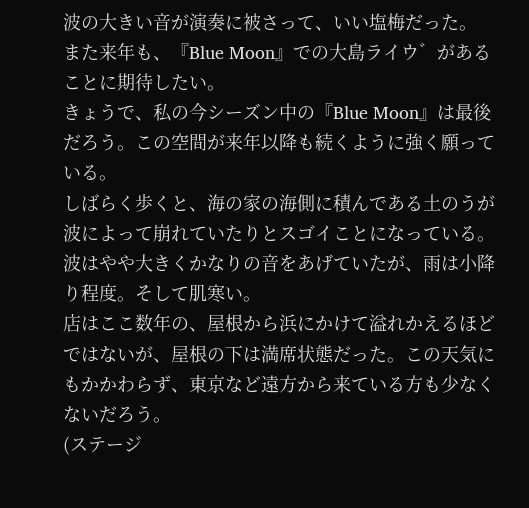波の大きい音が演奏に被さって、いい塩梅だった。
また来年も、『Blue Moon』での大島ライウ゛があることに期待したい。
きょうで、私の今シーズン中の『Blue Moon』は最後だろう。この空間が来年以降も続くように強く願っている。
しばらく歩くと、海の家の海側に積んである土のうが波によって崩れていたりとスゴイことになっている。波はやや大きくかなりの音をあげていたが、雨は小降り程度。そして肌寒い。
店はここ数年の、屋根から浜にかけて溢れかえるほどではないが、屋根の下は満席状態だった。この天気にもかかわらず、東京など遠方から来ている方も少なくないだろう。
(ステージ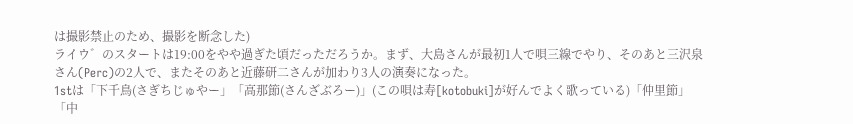は撮影禁止のため、撮影を断念した)
ライウ゛のスタートは19:00をやや過ぎた頃だっただろうか。まず、大島さんが最初1人で唄三線でやり、そのあと三沢泉さん(Perc)の2人で、またそのあと近藤研二さんが加わり3人の演奏になった。
1stは「下千鳥(さぎちじゅやー」「高那節(さんざぶろー)」(この唄は寿[kotobuki]が好んでよく歌っている)「仲里節」「中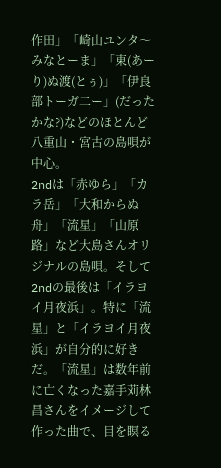作田」「崎山ユンタ〜みなとーま」「東(あーり)ぬ渡(とぅ)」「伊良部トーガ二ー」(だったかな?)などのほとんど八重山・宮古の島唄が中心。
2ndは「赤ゆら」「カラ岳」「大和からぬ舟」「流星」「山原路」など大島さんオリジナルの島唄。そして2ndの最後は「イラヨイ月夜浜」。特に「流星」と「イラヨイ月夜浜」が自分的に好きだ。「流星」は数年前に亡くなった嘉手苅林昌さんをイメージして作った曲で、目を瞑る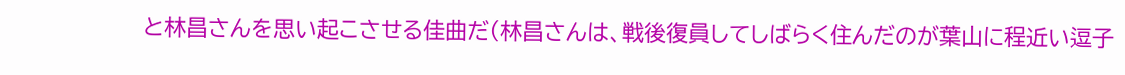と林昌さんを思い起こさせる佳曲だ(林昌さんは、戦後復員してしばらく住んだのが葉山に程近い逗子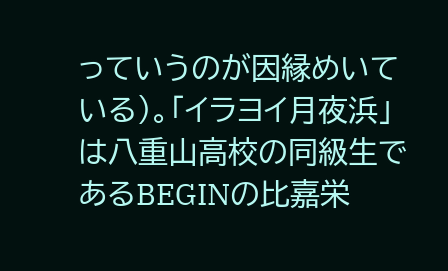っていうのが因縁めいている)。「イラヨイ月夜浜」は八重山高校の同級生であるBEGINの比嘉栄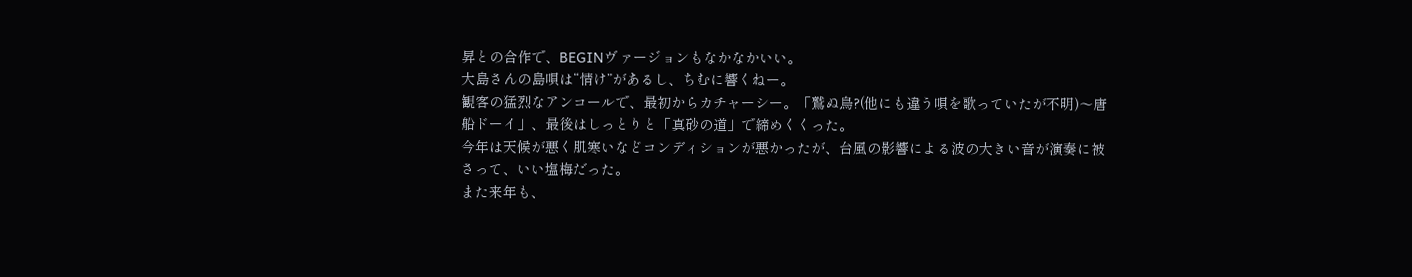昇との合作で、BEGINウ゛ァージョンもなかなかいい。
大島さんの島唄は“情け”があるし、ちむに響くねー。
観客の猛烈なアンコールで、最初からカチャーシー。「鷲ぬ鳥?(他にも違う唄を歌っていたが不明)〜唐船ドーイ」、最後はしっとりと「真砂の道」で締めくくった。
今年は天候が悪く肌寒いなどコンディションが悪かったが、台風の影響による波の大きい音が演奏に被さって、いい塩梅だった。
また来年も、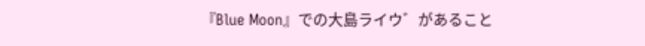『Blue Moon』での大島ライウ゛があること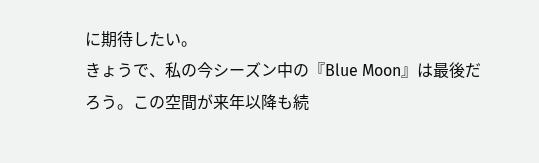に期待したい。
きょうで、私の今シーズン中の『Blue Moon』は最後だろう。この空間が来年以降も続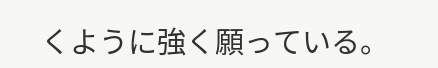くように強く願っている。